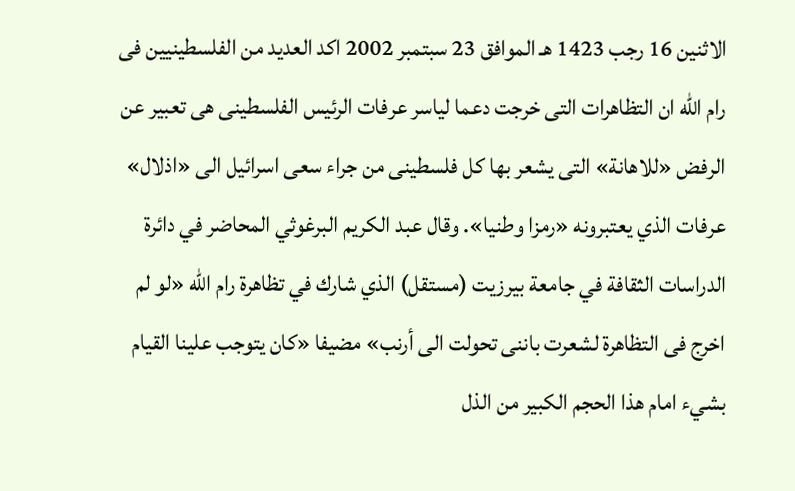الاثنين 16 رجب 1423 هـ الموافق 23 سبتمبر 2002 اكد العديد من الفلسطينيين فى رام الله ان التظاهرات التى خرجت دعما لياسر عرفات الرئيس الفلسطينى هى تعبير عن الرفض «للاهانة» التى يشعر بها كل فلسطينى من جراء سعى اسرائيل الى «اذلال» عرفات الذي يعتبرونه «رمزا وطنيا». وقال عبد الكريم البرغوثي المحاضر في دائرة الدراسات الثقافة في جامعة بيرزيت (مستقل) الذي شارك في تظاهرة رام الله «لو لم اخرج فى التظاهرة لشعرت باننى تحولت الى أرنب» مضيفا «كان يتوجب علينا القيام بشيء امام هذا الحجم الكبير من الذل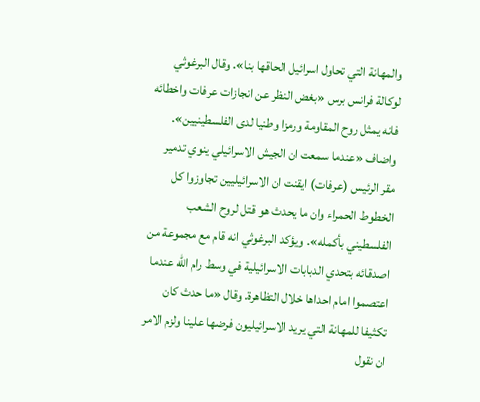والمهانة التي تحاول اسرائيل الحاقها بنا». وقال البرغوثي لوكالة فرانس برس «بغض النظر عن انجازات عرفات واخطائه فانه يمثل روح المقاومة ورمزا وطنيا لدى الفلسطينيين». واضاف «عندما سمعت ان الجيش الاسرائيلي ينوي تدمير مقر الرئيس (عرفات) ايقنت ان الاسرائيليين تجاوزوا كل الخطوط الحمراء وان ما يحدث هو قتل لروح الشعب الفلسطيني بأكمله». ويؤكد البرغوثي انه قام مع مجموعة من اصدقائه بتحدي الدبابات الاسرائيلية في وسط رام الله عندما اعتصموا امام احداها خلال التظاهرة. وقال «ما حدث كان تكثيفا للمهانة التي يريد الاسرائيليون فرضها علينا ولزم الامر ان نقول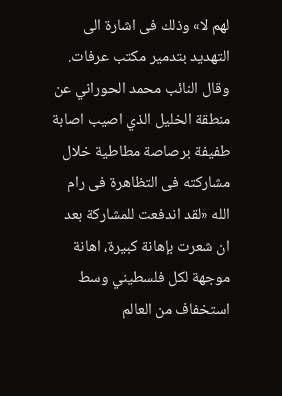لهم لا» وذلك فى اشارة الى التهديد بتدمير مكتب عرفات. وقال النائب محمد الحوراني عن منطقة الخليل الذي اصيب اصابة طفيفة برصاصة مطاطية خلال مشاركته فى التظاهرة فى رام الله «لقد اندفعت للمشاركة بعد ان شعرت بإهانة كبيرة، اهانة موجهة لكل فلسطيني وسط استخفاف من العالم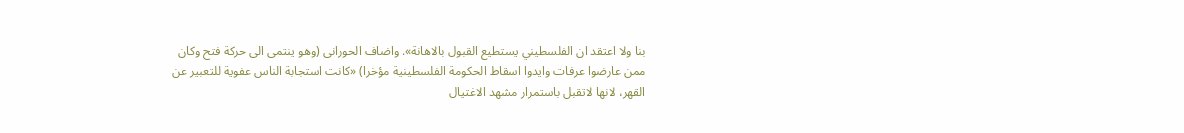بنا ولا اعتقد ان الفلسطيني يستطيع القبول بالاهانة». واضاف الحورانى (وهو ينتمى الى حركة فتح وكان ممن عارضوا عرفات وايدوا اسقاط الحكومة الفلسطينية مؤخرا) «كانت استجابة الناس عفوية للتعبير عن القهر، لانها لاتقبل باستمرار مشهد الاغتيال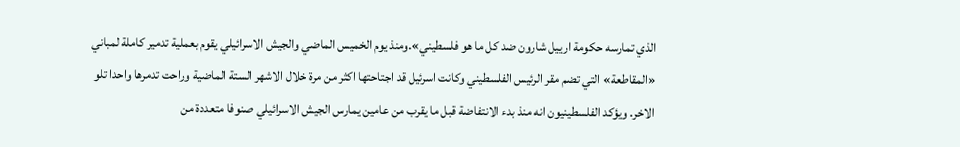الذي تمارسه حكومة ارييل شارون ضد كل ما هو فلسطيني».ومنذ يوم الخميس الماضي والجيش الاسرائيلي يقوم بعملية تدمير كاملة لمباني «المقاطعة» التي تضم مقر الرئيس الفلسطيني وكانت اسرئيل قد اجتاحتها اكثر من مرة خلال الاشهر الستة الماضية وراحت تدمرها واحدا تلو الاخر. ويؤكد الفلسطينيون انه منذ بدء الانتفاضة قبل ما يقرب من عامين يمارس الجيش الاسرائيلي صنوفا متعددة من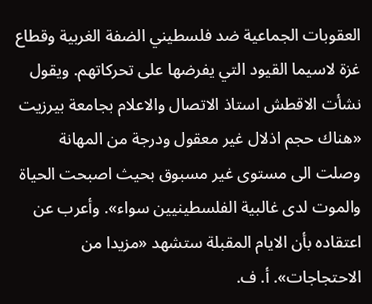العقوبات الجماعية ضد فلسطيني الضفة الغربية وقطاع غزة لاسيما القيود التي يفرضها على تحركاتهم. ويقول نشأت الاقطش استاذ الاتصال والاعلام بجامعة بيرزيت «هناك حجم اذلال غير معقول ودرجة من المهانة وصلت الى مستوى غير مسبوق بحيث اصبحت الحياة والموت لدى غالبية الفلسطينيين سواء». وأعرب عن اعتقاده بأن الايام المقبلة ستشهد «مزيدا من الاحتجاجات». أ. ف.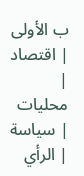ب الأولى | اقتصاد | محليات | سياسة | الرأي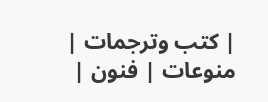| كتب وترجمات | منوعات | فنون |